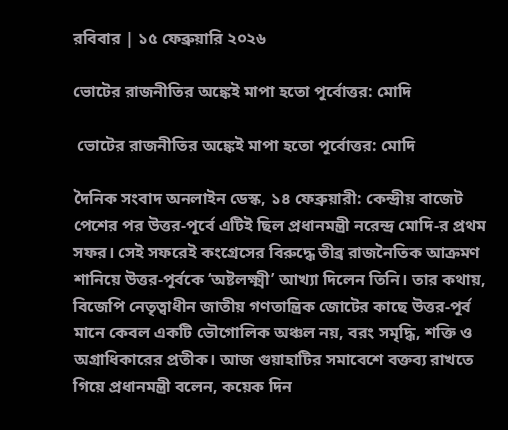রবিবার | ১৫ ফেব্রুয়ারি ২০২৬

ভোটের রাজনীতির অঙ্কেই মাপা হতো পূর্বোত্তর: মোদি

 ভোটের রাজনীতির অঙ্কেই মাপা হতো পূর্বোত্তর: মোদি

দৈনিক সংবাদ অনলাইন ডেস্ক, ১৪ ফেব্রুয়ারী: কেন্দ্রীয় বাজেট পেশের পর উত্তর-পূর্বে এটিই ছিল প্রধানমন্ত্রী নরেন্দ্র মোদি-র প্রথম সফর। সেই সফরেই কংগ্রেসের বিরুদ্ধে তীব্র রাজনৈতিক আক্রমণ শানিয়ে উত্তর-পূর্বকে ‘অষ্টলক্ষ্মী’ আখ্যা দিলেন তিনি। তার কথায়, বিজেপি নেতৃত্বাধীন জাতীয় গণতান্ত্রিক জোটের কাছে উত্তর-পূর্ব মানে কেবল একটি ভৌগোলিক অঞ্চল নয়, বরং সমৃদ্ধি, শক্তি ও অগ্রাধিকারের প্রতীক। আজ গুয়াহাটির সমাবেশে বক্তব্য রাখতে গিয়ে প্রধানমন্ত্রী বলেন, কয়েক দিন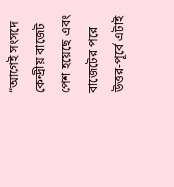“আগেই সংসদে কেন্দ্রীয় বাজেট পেশ হয়েছে এবং বাজেটের পরে উত্তর-পূর্বে এটাই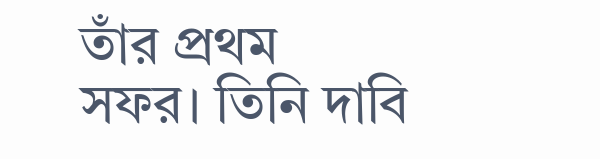তাঁর প্রথম সফর। তিনি দাবি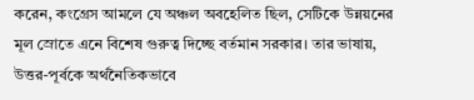করেন, কংগ্রেস আমলে যে অঞ্চল অবহেলিত ছিল, সেটিকে উন্নয়নের মূল স্রোতে এনে বিশেষ গুরুত্ব দিচ্ছে বর্তমান সরকার। তার ভাষায়, উত্তর-পূর্বকে অর্থনৈতিকভাবে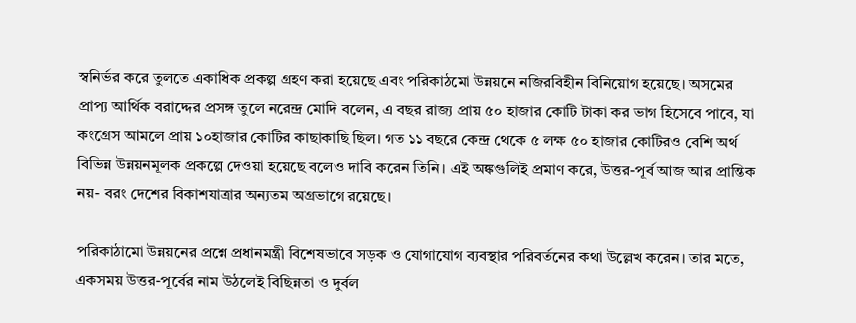স্বনির্ভর করে তুলতে একাধিক প্রকল্প গ্রহণ করা হয়েছে এবং পরিকাঠমো উন্নয়নে নজিরবিহীন বিনিয়োগ হয়েছে। অসমের প্রাপ্য আর্থিক বরাদ্দের প্রসঙ্গ তুলে নরেন্দ্র মোদি বলেন, এ বছর রাজ্য প্রায় ৫০ হাজার কোটি টাকা কর ভাগ হিসেবে পাবে, যা কংগ্রেস আমলে প্রায় ১০হাজার কোটির কাছাকাছি ছিল। গত ১১ বছরে কেন্দ্র থেকে ৫ লক্ষ ৫০ হাজার কোটিরও বেশি অর্থ বিভিন্ন উন্নয়নমূলক প্রকল্পে দেওয়া হয়েছে বলেও দাবি করেন তিনি। এই অঙ্কগুলিই প্রমাণ করে, উত্তর-পূর্ব আজ আর প্রান্তিক নয়- বরং দেশের বিকাশযাত্রার অন্যতম অগ্রভাগে রয়েছে।

পরিকাঠামো উন্নয়নের প্রশ্নে প্রধানমন্ত্রী বিশেষভাবে সড়ক ও যোগাযোগ ব্যবস্থার পরিবর্তনের কথা উল্লেখ করেন। তার মতে, একসময় উত্তর-পূর্বের নাম উঠলেই বিছিন্নতা ও দুর্বল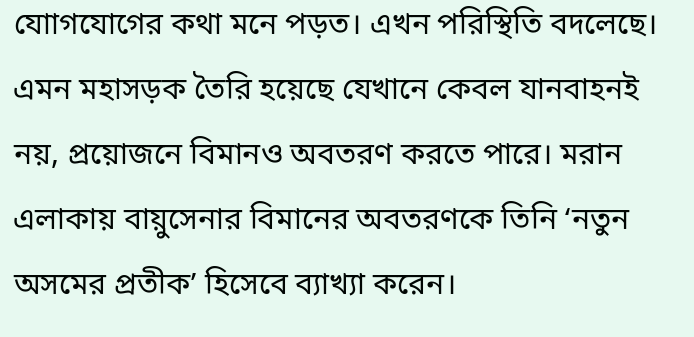যোাগযোগের কথা মনে পড়ত। এখন পরিস্থিতি বদলেছে। এমন মহাসড়ক তৈরি হয়েছে যেখানে কেবল যানবাহনই নয়, প্রয়োজনে বিমানও অবতরণ করতে পারে। মরান এলাকায় বায়ুসেনার বিমানের অবতরণকে তিনি ‘নতুন অসমের প্রতীক’ হিসেবে ব্যাখ্যা করেন।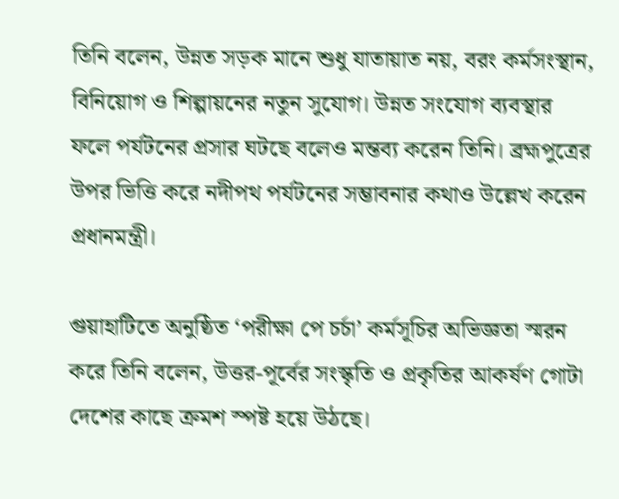তিনি বলেন, উন্নত সড়ক মানে শুধু যাতায়াত নয়, বরং কর্মসংস্থান, বিনিয়োগ ও শিল্পায়নের নতুন সুযোগ। উন্নত সংযোগ ব্যবস্থার ফলে পর্যটনের প্রসার ঘটছে বলেও মন্তব্য করেন তিনি। ব্রহ্মপুত্রের উপর ভিত্তি করে নদীপথ পর্যটনের সম্ভাবনার কথাও উল্লেখ করেন প্রধানমন্ত্রী।

গুয়াহাটিতে অনুষ্ঠিত ‘পরীক্ষা পে চর্চা’ কর্মসূচির অভিজ্ঞতা স্মরন করে তিনি বলেন, উত্তর-পূর্বের সংস্কৃতি ও প্রকৃতির আকর্ষণ গোটা দেশের কাছে ক্রমশ স্পষ্ট হয়ে উঠছে।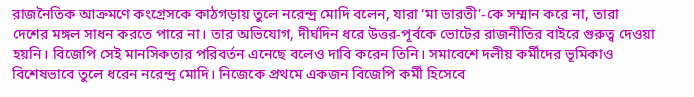রাজনৈতিক আক্রমণে কংগ্রেসকে কাঠগড়ায় তুলে নরেন্দ্র মোদি বলেন, যারা ‘মা ভারতী’-কে সম্মান করে না, তারা দেশের মঙ্গল সাধন করতে পারে না। তার অভিযোগ, দীর্ঘদিন ধরে উত্তর-পূর্বকে ভোটের রাজনীতির বাইরে গুরুত্ব দেওয়া হয়নি। বিজেপি সেই মানসিকতার পরিবর্তন এনেছে বলেও দাবি করেন তিনি। সমাবেশে দলীয় কর্মীদের ভূমিকাও বিশেষভাবে তুলে ধরেন নরেন্দ্র মোদি। নিজেকে প্রথমে একজন বিজেপি কর্মী হিসেবে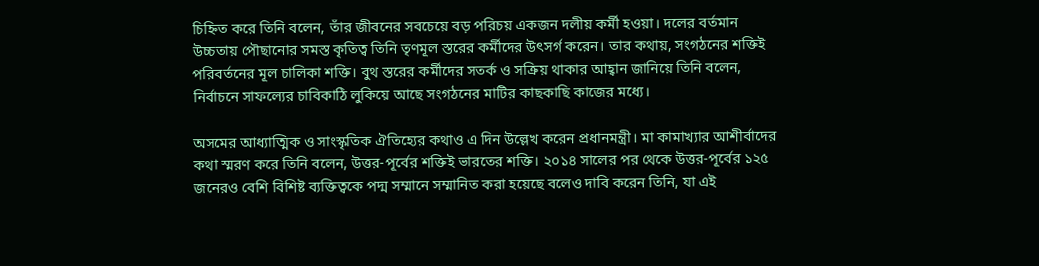চিহ্নিত করে তিনি বলেন, তাঁর জীবনের সবচেয়ে বড় পরিচয় একজন দলীয় কর্মী হওয়া। দলের বর্তমান উচ্চতায় পৌছানোর সমস্ত কৃতিত্ব তিনি তৃণমূল স্তরের কর্মীদের উৎসর্গ করেন। তার কথায়, সংগঠনের শক্তিই পরিবর্তনের মূল চালিকা শক্তি। বুথ স্তরের কর্মীদের সতর্ক ও সক্রিয় থাকার আহ্বান জানিয়ে তিনি বলেন, নির্বাচনে সাফল্যের চাবিকাঠি লুকিয়ে আছে সংগঠনের মাটির কাছকাছি কাজের মধ্যে।

অসমের আধ্যাত্মিক ও সাংস্কৃতিক ঐতিহ্যের কথাও এ দিন উল্লেখ করেন প্রধানমন্ত্রী। মা কামাখ্যার আশীর্বাদের কথা স্মরণ করে তিনি বলেন, উত্তর-পূর্বের শক্তিই ভারতের শক্তি। ২০১৪ সালের পর থেকে উত্তর-পূর্বের ১২৫ জনেরও বেশি বিশিষ্ট ব্যক্তিত্বকে পদ্ম সম্মানে সম্মানিত করা হয়েছে বলেও দাবি করেন তিনি, যা এই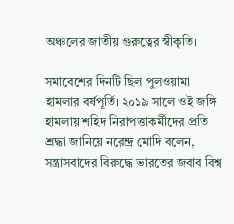অঞ্চলের জাতীয় গুরুত্বের স্বীকৃতি।

সমাবেশের দিনটি ছিল পুলওয়ামা হামলার বর্ষপূর্তি। ২০১৯ সালে ওই জঙ্গি হামলায় শহিদ নিরাপত্তাকর্মীদের প্রতি শ্রদ্ধা জানিয়ে নরেন্দ্র মোদি বলেন, সন্ত্রাসবাদের বিরুদ্ধে ভারতের জবাব বিশ্ব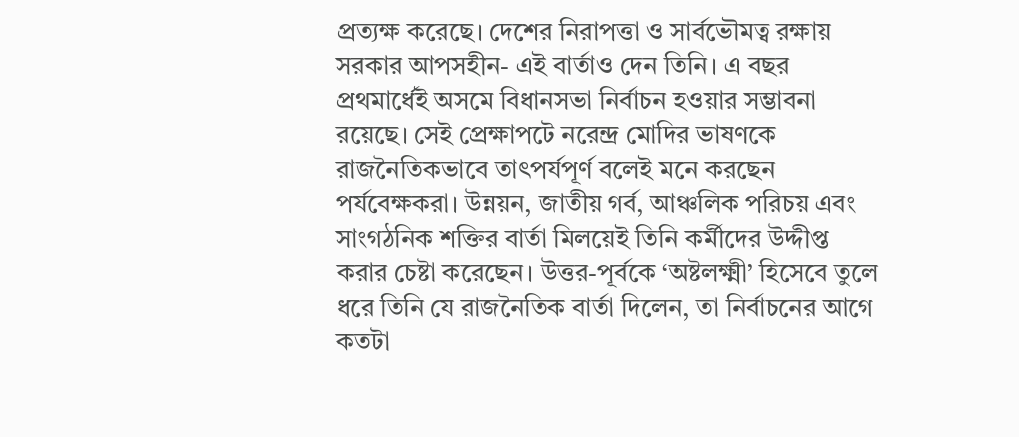প্রত্যক্ষ করেছে। দেশের নিরাপত্তা ও সার্বভৌমত্ব রক্ষায় সরকার আপসহীন- এই বার্তাও দেন তিনি। এ বছর প্রথমার্ধেই অসমে বিধানসভা নির্বাচন হওয়ার সম্ভাবনা রয়েছে। সেই প্রেক্ষাপটে নরেন্দ্র মোদির ভাষণকে রাজনৈতিকভাবে তাৎপর্যপূর্ণ বলেই মনে করছেন পর্যবেক্ষকরা। উন্নয়ন, জাতীয় গর্ব, আঞ্চলিক পরিচয় এবং সাংগঠনিক শক্তির বার্তা মিলয়েই তিনি কর্মীদের উদ্দীপ্ত করার চেষ্টা করেছেন। উত্তর-পূর্বকে ‘অষ্টলক্ষ্মী’ হিসেবে তুলে ধরে তিনি যে রাজনৈতিক বার্তা দিলেন, তা নির্বাচনের আগে কতটা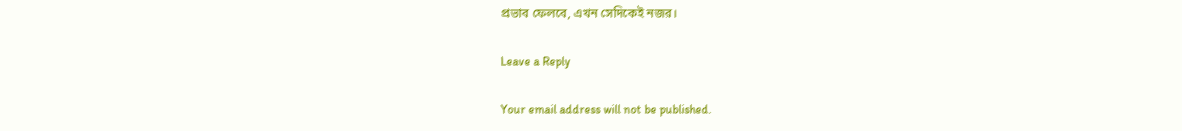প্রভাব ফেলবে, এখন সেদিকেই নজর।

Leave a Reply

Your email address will not be published.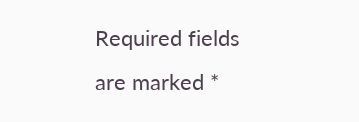Required fields are marked *